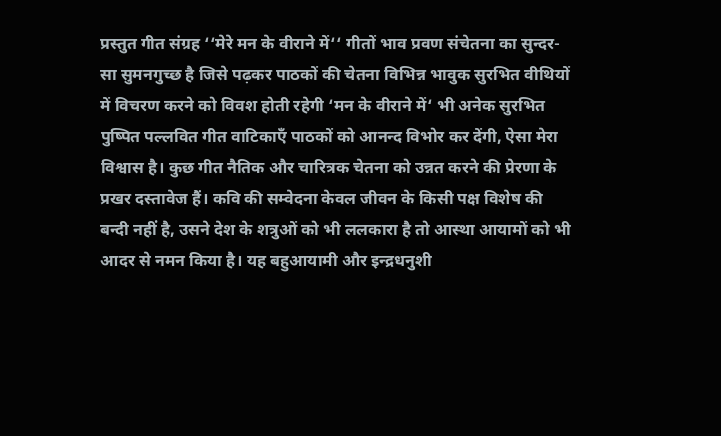प्रस्तुत गीत संग्रह ‘‘मेरे मन के वीराने में‘‘ गीतों भाव प्रवण संचेतना का सुन्दर-सा सुमनगुच्छ है जिसे पढ़कर पाठकों की चेतना विभिन्न भावुक सुरभित वीथियों में विचरण करने को विवश होती रहेगी ‘मन के वीराने में‘ भी अनेक सुरभित पुष्पित पल्लवित गीत वाटिकाएँ पाठकों को आनन्द विभोर कर देंगी, ऐसा मेरा विश्वास है। कुछ गीत नैतिक और चारित्रक चेतना को उन्नत करने की प्रेरणा के प्रखर दस्तावेज हैं। कवि की सम्वेदना केवल जीवन के किसी पक्ष विशेष की बन्दी नहीं है, उसने देश के शत्रुओं को भी ललकारा है तो आस्था आयामों को भी आदर से नमन किया है। यह बहुआयामी और इन्द्रधनुशी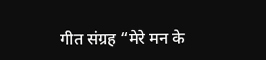गीत संग्रह “मेरे मन के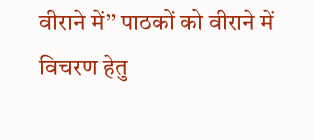वीराने में’’ पाठकों को वीराने में विचरण हेतु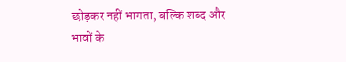छोड़कर नहीं भागता, बल्कि शब्द और भावों के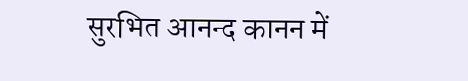सुरभित आनन्द कानन में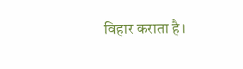विहार कराता है।